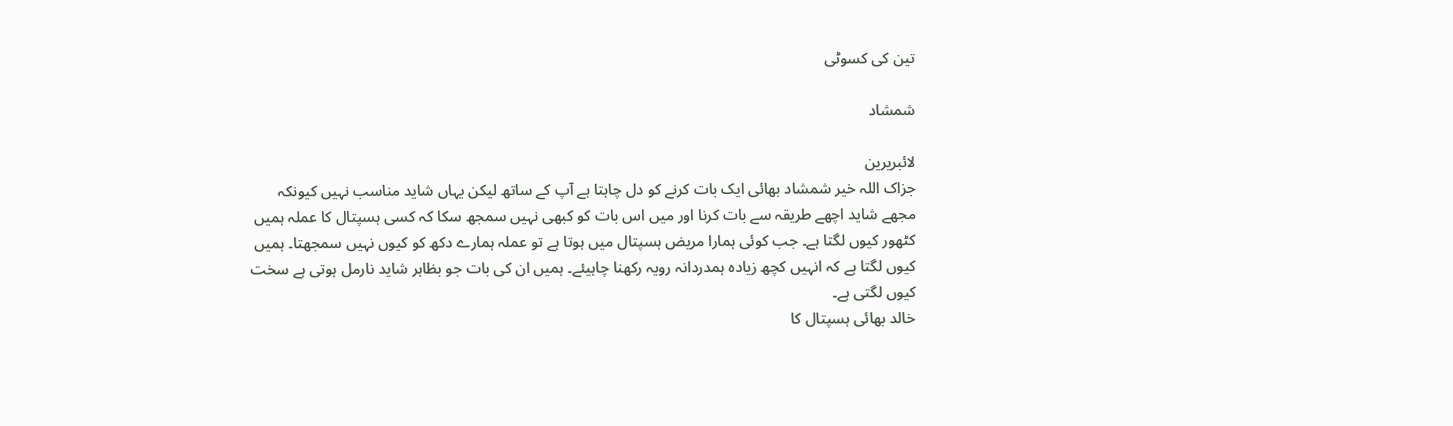تین کی کسوٹی

شمشاد

لائبریرین
جزاک اللہ خیر شمشاد بھائی ایک بات کرنے کو دل چاہتا ہے آپ کے ساتھ لیکن یہاں شاید مناسب نہیں کیونکہ مجھے شاید اچھے طریقہ سے بات کرنا اور میں اس بات کو کبھی نہیں سمجھ سکا کہ کسی ہسپتال کا عملہ ہمیں کٹھور کیوں لگتا ہے۔ جب کوئی ہمارا مریض ہسپتال میں ہوتا ہے تو عملہ ہمارے دکھ کو کیوں نہیں سمجھتا۔ ہمیں کیوں لگتا ہے کہ انہیں کچھ زیادہ ہمدردانہ رویہ رکھنا چاہیئے۔ ہمیں ان کی بات جو بظاہر شاید نارمل ہوتی ہے سخت کیوں لگتی ہے۔
خالد بھائی ہسپتال کا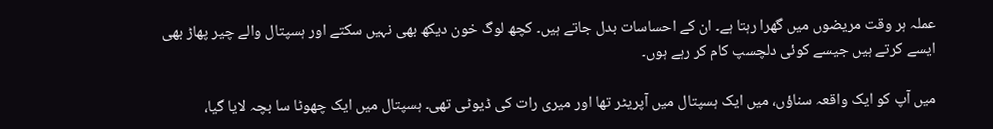عملہ ہر وقت مریضوں میں گھرا رہتا ہے۔ ان کے احساسات بدل جاتے ہیں۔ کچھ لوگ خون دیکھ بھی نہیں سکتے اور ہسپتال والے چیر پھاڑ بھی ایسے کرتے ہیں جیسے کوئی دلچسپ کام کر رہے ہوں۔

میں آپ کو ایک واقعہ سناؤں، میں ایک ہسپتال میں آپریٹر تھا اور میری رات کی ڈیوٹی تھی۔ ہسپتال میں ایک چھوٹا سا بچہ لایا گیا،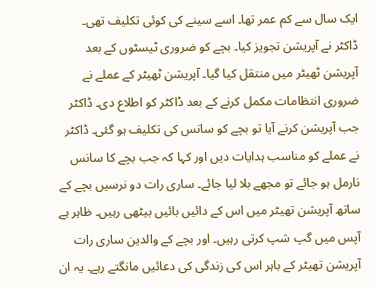ایک سال سے کم عمر تھا۔ اسے سینے کی کوئی تکلیف تھی۔ ڈاکٹر نے آپریشن تجویز کیا۔ بچے کو ضروری ٹیسٹوں کے بعد آپریشن ٹھیٹر میں منتقل کیا گیا۔ آپریشن ٹھیٹر کے عملے نے ضروری انتظامات مکمل کرنے کے بعد ڈاکٹر کو اطلاع دی۔ ڈاکٹر جب آپریشن کرنے آیا تو بچے کو سانس کی تکلیف ہو گئی۔ ڈاکٹر نے عملے کو مناسب ہدایات دیں اور کہا کہ جب بچے کا سانس نارمل ہو جائے تو مجھے بلا لیا جائے۔ ساری رات دو نرسیں بچے کے ساتھ آپریشن تھیٹر میں اس کے دائیں بائیں بیٹھی رہیں۔ ظاہر ہے آپس میں گپ شپ کرتی رہیں۔ اور بچے کے والدین ساری رات آپریشن تھیٹر کے باہر اس کی زندگی کی دعائیں مانگتے رہے۔ یہ ان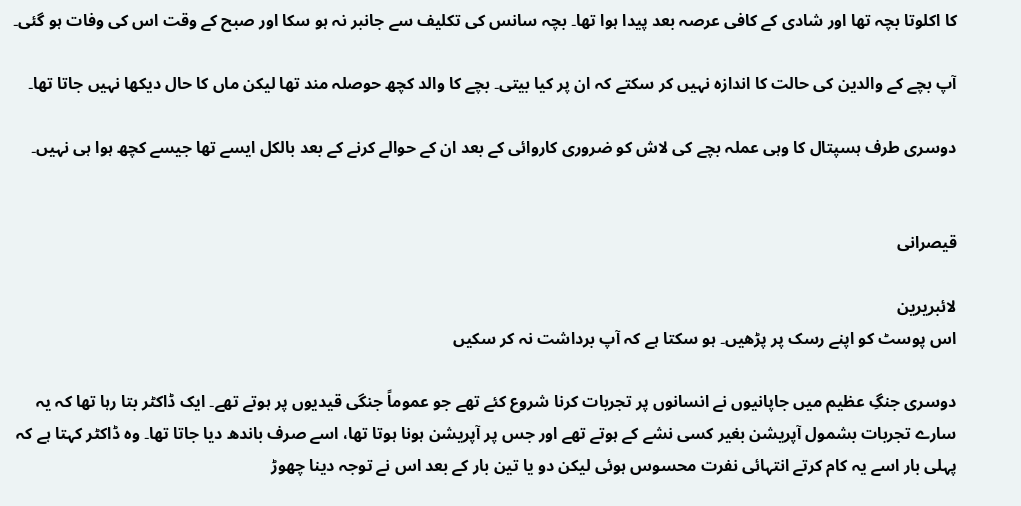کا اکلوتا بچہ تھا اور شادی کے کافی عرصہ بعد پیدا ہوا تھا۔ بچہ سانس کی تکلیف سے جانبر نہ ہو سکا اور صبح کے وقت اس کی وفات ہو گئی۔

آپ بچے کے والدین کی حالت کا اندازہ نہیں کر سکتے کہ ان پر کیا بیتی۔ بچے کا والد کچھ حوصلہ مند تھا لیکن ماں کا حال دیکھا نہیں جاتا تھا۔

دوسری طرف ہسپتال کا وہی عملہ بچے کی لاش کو ضروری کاروائی کے بعد ان کے حوالے کرنے کے بعد بالکل ایسے تھا جیسے کچھ ہوا ہی نہیں۔


قیصرانی

لائبریرین
اس پوسٹ کو اپنے رسک پر پڑھیں۔ ہو سکتا ہے کہ آپ برداشت نہ کر سکیں

دوسری جنگِ عظیم میں جاپانیوں نے انسانوں پر تجربات کرنا شروع کئے تھے جو عموماً جنگی قیدیوں پر ہوتے تھے۔ ایک ڈاکٹر بتا رہا تھا کہ یہ سارے تجربات بشمول آپریشن بغیر کسی نشے کے ہوتے تھے اور جس پر آپریشن ہونا ہوتا تھا، اسے صرف باندھ دیا جاتا تھا۔ وہ ڈاکٹر کہتا ہے کہ پہلی بار اسے یہ کام کرتے انتہائی نفرت محسوس ہوئی لیکن دو یا تین بار کے بعد اس نے توجہ دینا چھوڑ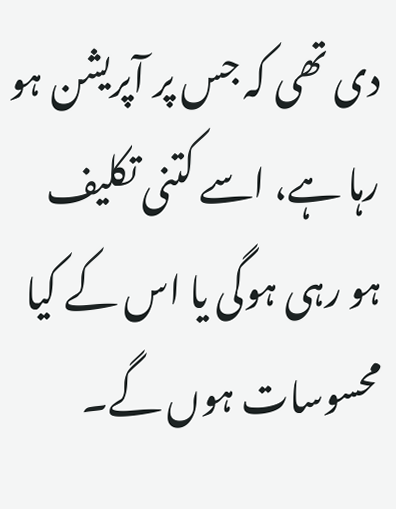دی تھی کہ جس پر آپریشن ہو رہا ہے، اسے کتنی تکلیف ہو رہی ہوگی یا اس کے کیا محسوسات ہوں گے۔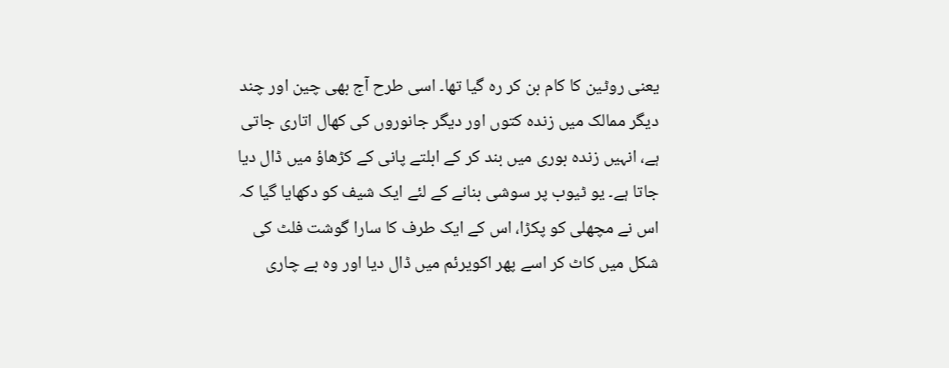یعنی روٹین کا کام بن کر رہ گیا تھا۔ اسی طرح آج بھی چین اور چند دیگر ممالک میں زندہ کتوں اور دیگر جانوروں کی کھال اتاری جاتی ہے، انہیں زندہ بوری میں بند کر کے ابلتے پانی کے کڑھاؤ میں ڈال دیا جاتا ہے۔ یو ٹیوب پر سوشی بنانے کے لئے ایک شیف کو دکھایا گیا کہ اس نے مچھلی کو پکڑا، اس کے ایک طرف کا سارا گوشت فلٹ کی شکل میں کاٹ کر اسے پھر اکویرئم میں ڈال دیا اور وہ بے چاری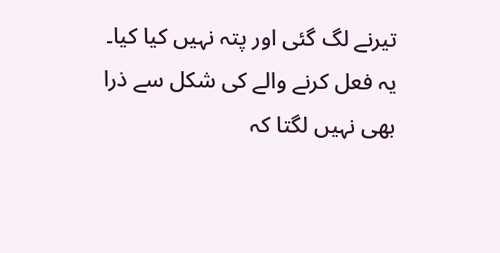تیرنے لگ گئی اور پتہ نہیں کیا کیا۔ یہ فعل کرنے والے کی شکل سے ذرا بھی نہیں لگتا کہ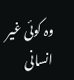وہ کوئی غیر انسانی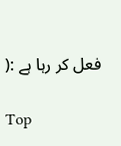فعل کر رہا ہے :(

Top